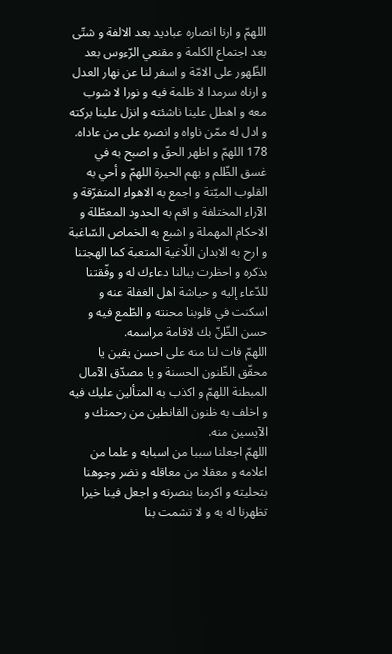اللهمّ و ارنا انصاره عباديد بعد الالفة و شتّى بعد اجتماع الكلمة و مقنعي الرّءوس بعد الظّهور على الامّة و اسفر لنا عن نهار العدل و ارناه سرمدا لا ظلمة فيه و نورا لا شوب معه و اهطل علينا ناشئته و انزل علينا بركته و ادل له ممّن ناواه و انصره على من عاداه.
178 اللهمّ و اظهر الحقّ و اصبح به في غسق الظّلم و بهم الحيرة اللهمّ و أحي به القلوب الميّتة و اجمع به الاهواء المتفرّقة و الآراء المختلفة و اقم به الحدود المعطّلة و الاحكام المهملة و اشبع به الخماص السّاغبة و ارح به الابدان اللّاغية المتعبة كما الهجتنا بذكره و احظرت ببالنا دعاءك له و وفّقتنا للدّعاء إليه و حياشة اهل الغفلة عنه و اسكنت في قلوبنا محنته و الطّمع فيه و حسن الظّنّ بك لاقامة مراسمه.
اللهمّ فات لنا منه على احسن يقين يا محقّق الظّنون الحسنة و يا مصدّق الآمال المبطنة اللهمّ و اكذب به المتألين عليك فيه و اخلف به ظنون القانطين من رحمتك و الآيسين منه.
اللهمّ اجعلنا سببا من اسبابه و علما من اعلامه و معقلا من معاقله و نضر وجوهنا بتحليته و اكرمنا بنصرته و اجعل فينا خيرا تظهرنا له به و لا تشمت بنا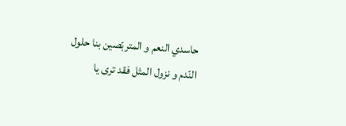حاسدي النعم و المتربّصين بنا حلول النّدم و نزول المثل فقد ترى يا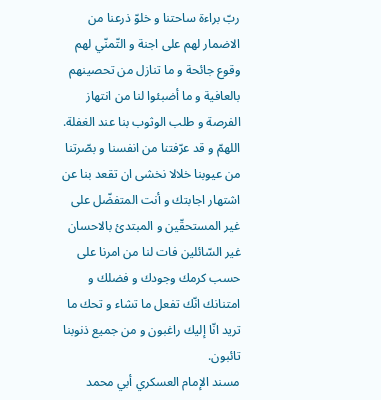ربّ براءة ساحتنا و خلوّ ذرعنا من الاضمار لهم على اجنة و التّمنّي لهم وقوع جائحة و ما تنازل من تحصينهم بالعافية و ما أضبئوا لنا من انتهاز الفرصة و طلب الوثوب بنا عند الغفلة.
اللهمّ و قد عرّفتنا من انفسنا و بصّرتنا من عيوبنا خلالا نخشى ان تقعد بنا عن اشتهار اجابتك و أنت المتفضّل على غير المستحقّين و المبتدئ بالاحسان غير السّائلين فات لنا من امرنا على حسب كرمك وجودك و فضلك و امتنانك انّك تفعل ما تشاء و تحك ما تريد انّا إليك راغبون و من جميع ذنوبنا تائبون.
مسند الإمام العسكري أبي محمد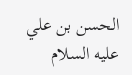الحسن بن علي عليه السلام